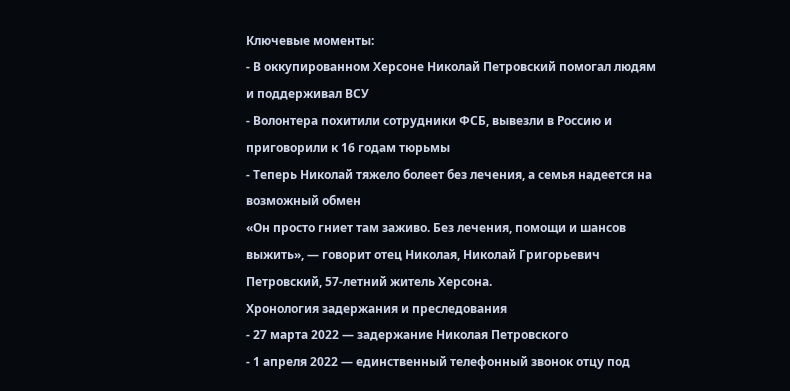Ключевые моменты:
- В оккупированном Херсоне Николай Петровский помогал людям и поддерживал ВСУ
- Волонтера похитили сотрудники ФСБ, вывезли в Россию и приговорили к 16 годам тюрьмы
- Теперь Николай тяжело болеет без лечения, а семья надеется на возможный обмен
«Он просто гниет там заживо. Без лечения, помощи и шансов выжить», — говорит отец Николая, Николай Григорьевич Петровский, 57-летний житель Херсона.
Хронология задержания и преследования
- 27 марта 2022 — задержание Николая Петровского
- 1 апреля 2022 — единственный телефонный звонок отцу под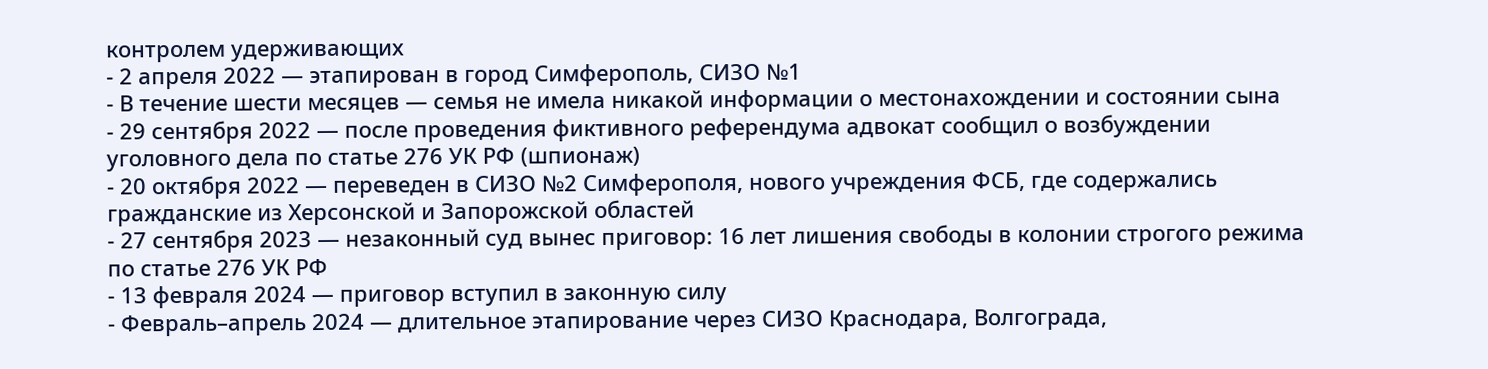контролем удерживающих
- 2 апреля 2022 — этапирован в город Симферополь, СИЗО №1
- В течение шести месяцев — семья не имела никакой информации о местонахождении и состоянии сына
- 29 сентября 2022 — после проведения фиктивного референдума адвокат сообщил о возбуждении уголовного дела по статье 276 УК РФ (шпионаж)
- 20 октября 2022 — переведен в СИЗО №2 Симферополя, нового учреждения ФСБ, где содержались гражданские из Херсонской и Запорожской областей
- 27 сентября 2023 — незаконный суд вынес приговор: 16 лет лишения свободы в колонии строгого режима по статье 276 УК РФ
- 13 февраля 2024 — приговор вступил в законную силу
- Февраль–апрель 2024 — длительное этапирование через СИЗО Краснодара, Волгограда,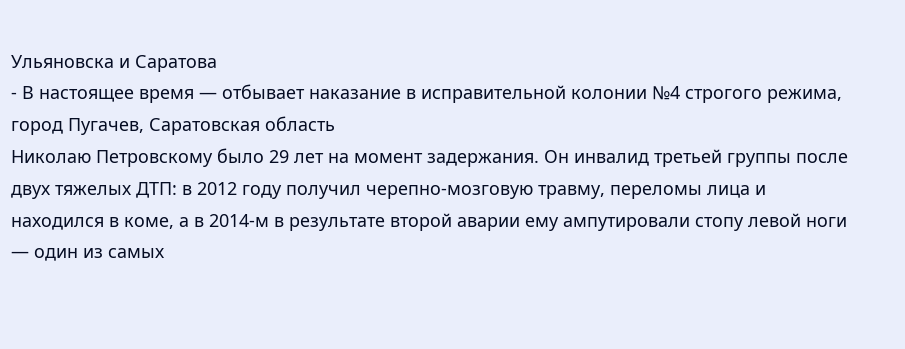Ульяновска и Саратова
- В настоящее время — отбывает наказание в исправительной колонии №4 строгого режима, город Пугачев, Саратовская область
Николаю Петровскому было 29 лет на момент задержания. Он инвалид третьей группы после двух тяжелых ДТП: в 2012 году получил черепно-мозговую травму, переломы лица и находился в коме, а в 2014-м в результате второй аварии ему ампутировали стопу левой ноги — один из самых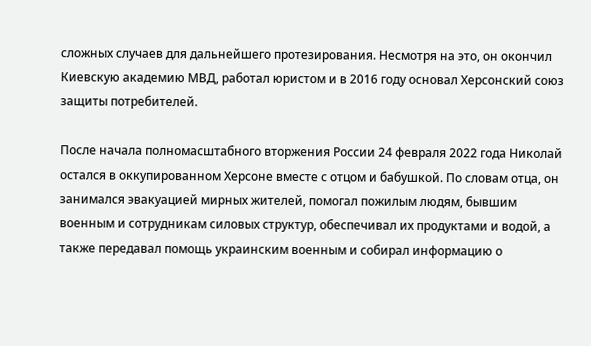сложных случаев для дальнейшего протезирования. Несмотря на это, он окончил Киевскую академию МВД, работал юристом и в 2016 году основал Херсонский союз защиты потребителей.

После начала полномасштабного вторжения России 24 февраля 2022 года Николай остался в оккупированном Херсоне вместе с отцом и бабушкой. По словам отца, он занимался эвакуацией мирных жителей, помогал пожилым людям, бывшим военным и сотрудникам силовых структур, обеспечивал их продуктами и водой, а также передавал помощь украинским военным и собирал информацию о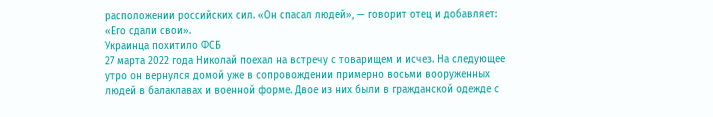расположении российских сил. «Он спасал людей», — говорит отец и добавляет: «Его сдали свои».
Украинца похитило ФСБ
27 марта 2022 года Николай поехал на встречу с товарищем и исчез. На следующее утро он вернулся домой уже в сопровождении примерно восьми вооруженных людей в балаклавах и военной форме. Двое из них были в гражданской одежде с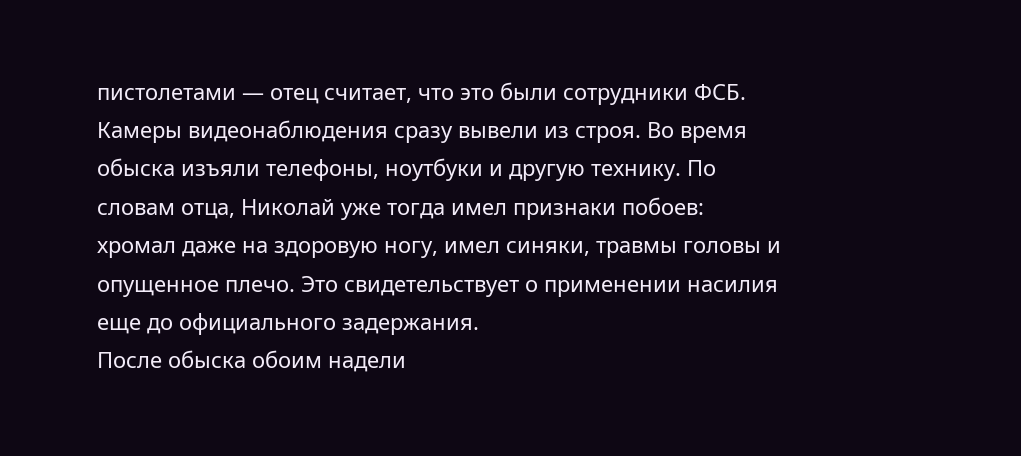пистолетами — отец считает, что это были сотрудники ФСБ. Камеры видеонаблюдения сразу вывели из строя. Во время обыска изъяли телефоны, ноутбуки и другую технику. По словам отца, Николай уже тогда имел признаки побоев: хромал даже на здоровую ногу, имел синяки, травмы головы и опущенное плечо. Это свидетельствует о применении насилия еще до официального задержания.
После обыска обоим надели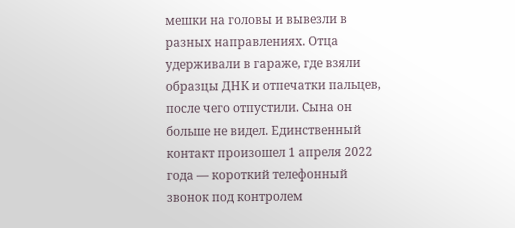мешки на головы и вывезли в разных направлениях. Отца удерживали в гараже, где взяли образцы ДНК и отпечатки пальцев, после чего отпустили. Сына он больше не видел. Единственный контакт произошел 1 апреля 2022 года — короткий телефонный звонок под контролем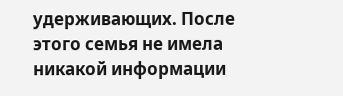удерживающих. После этого семья не имела никакой информации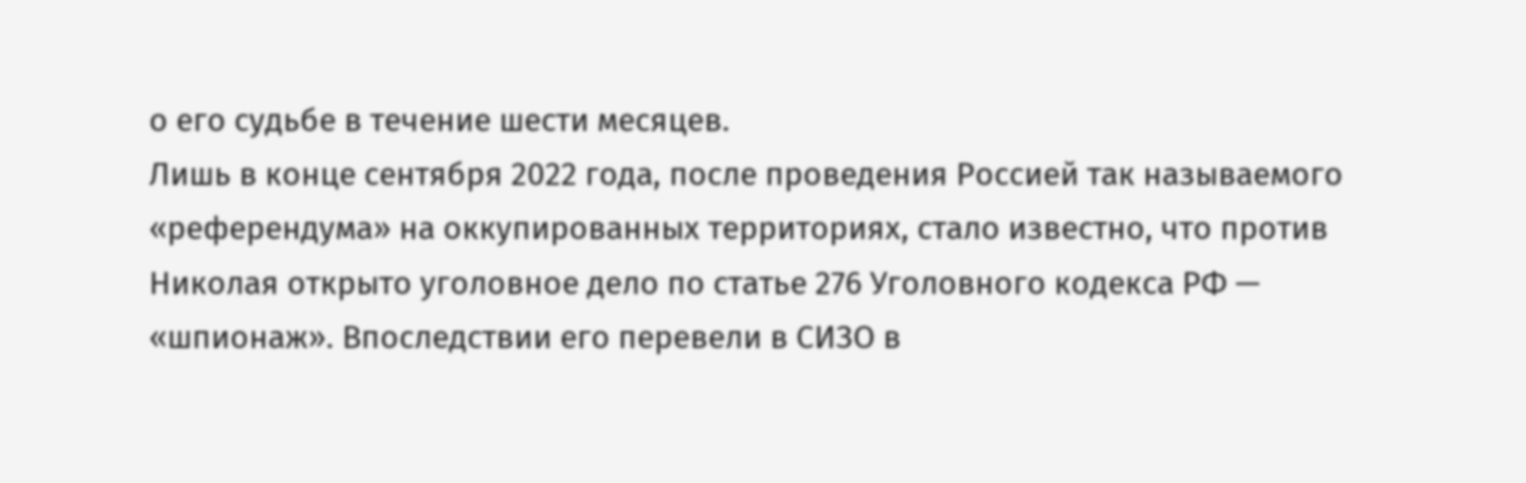о его судьбе в течение шести месяцев.
Лишь в конце сентября 2022 года, после проведения Россией так называемого «референдума» на оккупированных территориях, стало известно, что против Николая открыто уголовное дело по статье 276 Уголовного кодекса РФ — «шпионаж». Впоследствии его перевели в СИЗО в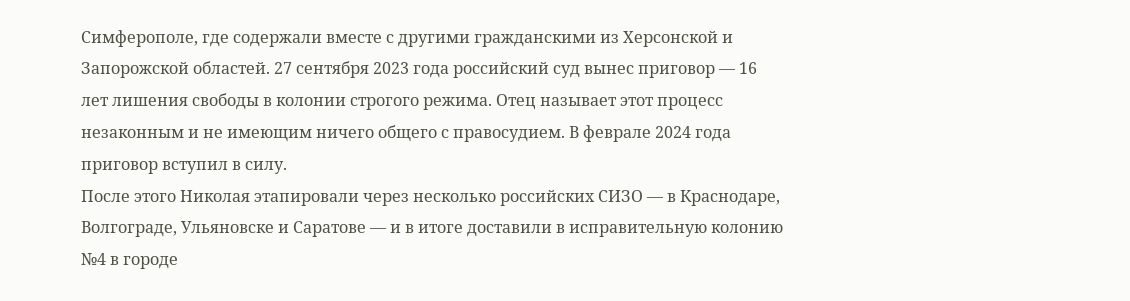Симферополе, где содержали вместе с другими гражданскими из Херсонской и Запорожской областей. 27 сентября 2023 года российский суд вынес приговор — 16 лет лишения свободы в колонии строгого режима. Отец называет этот процесс незаконным и не имеющим ничего общего с правосудием. В феврале 2024 года приговор вступил в силу.
После этого Николая этапировали через несколько российских СИЗО — в Краснодаре, Волгограде, Ульяновске и Саратове — и в итоге доставили в исправительную колонию №4 в городе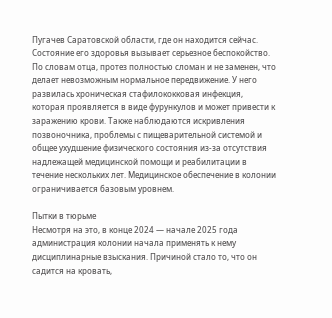Пугачев Саратовской области, где он находится сейчас.
Состояние его здоровья вызывает серьезное беспокойство. По словам отца, протез полностью сломан и не заменен, что делает невозможным нормальное передвижение. У него развилась хроническая стафилококковая инфекция, которая проявляется в виде фурункулов и может привести к заражению крови. Также наблюдаются искривления позвоночника, проблемы с пищеварительной системой и общее ухудшение физического состояния из-за отсутствия надлежащей медицинской помощи и реабилитации в течение нескольких лет. Медицинское обеспечение в колонии ограничивается базовым уровнем.

Пытки в тюрьме
Несмотря на это, в конце 2024 — начале 2025 года администрация колонии начала применять к нему дисциплинарные взыскания. Причиной стало то, что он садится на кровать,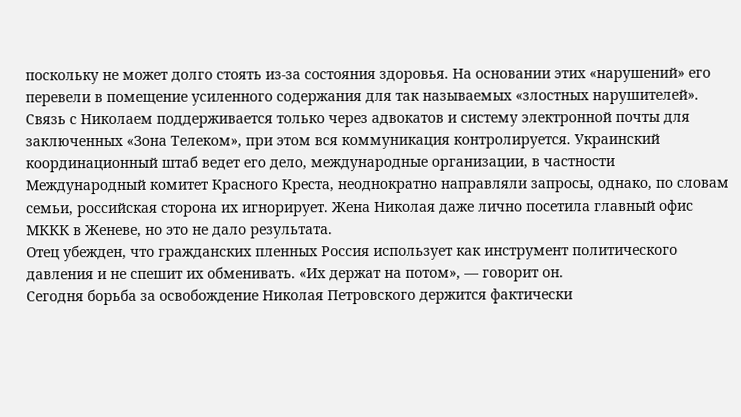поскольку не может долго стоять из-за состояния здоровья. На основании этих «нарушений» его перевели в помещение усиленного содержания для так называемых «злостных нарушителей».
Связь с Николаем поддерживается только через адвокатов и систему электронной почты для заключенных «Зона Телеком», при этом вся коммуникация контролируется. Украинский координационный штаб ведет его дело, международные организации, в частности Международный комитет Красного Креста, неоднократно направляли запросы, однако, по словам семьи, российская сторона их игнорирует. Жена Николая даже лично посетила главный офис МККК в Женеве, но это не дало результата.
Отец убежден, что гражданских пленных Россия использует как инструмент политического давления и не спешит их обменивать. «Их держат на потом», — говорит он.
Сегодня борьба за освобождение Николая Петровского держится фактически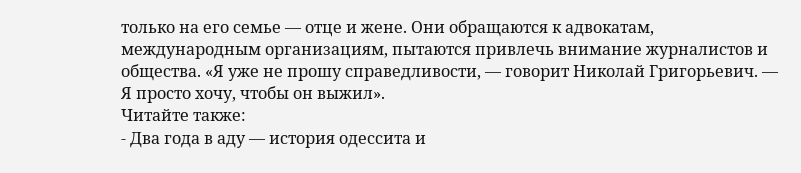только на его семье — отце и жене. Они обращаются к адвокатам, международным организациям, пытаются привлечь внимание журналистов и общества. «Я уже не прошу справедливости, — говорит Николай Григорьевич. — Я просто хочу, чтобы он выжил».
Читайте также:
- Два года в аду — история одессита и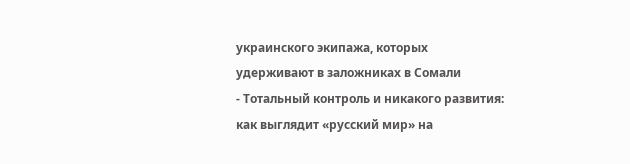украинского экипажа, которых удерживают в заложниках в Сомали
- Тотальный контроль и никакого развития: как выглядит «русский мир» на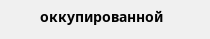оккупированной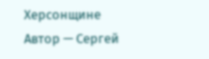Херсонщине
Автор — Сергей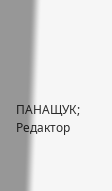ПАНАЩУК; Редактор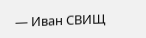— Иван СВИЩ